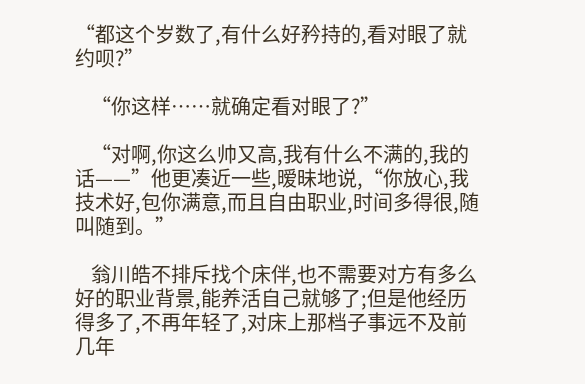“都这个岁数了,有什么好矜持的,看对眼了就约呗?”

    “你这样……就确定看对眼了?”

    “对啊,你这么帅又高,我有什么不满的,我的话——”他更凑近一些,暧昧地说,“你放心,我技术好,包你满意,而且自由职业,时间多得很,随叫随到。”

    翁川皓不排斥找个床伴,也不需要对方有多么好的职业背景,能养活自己就够了;但是他经历得多了,不再年轻了,对床上那档子事远不及前几年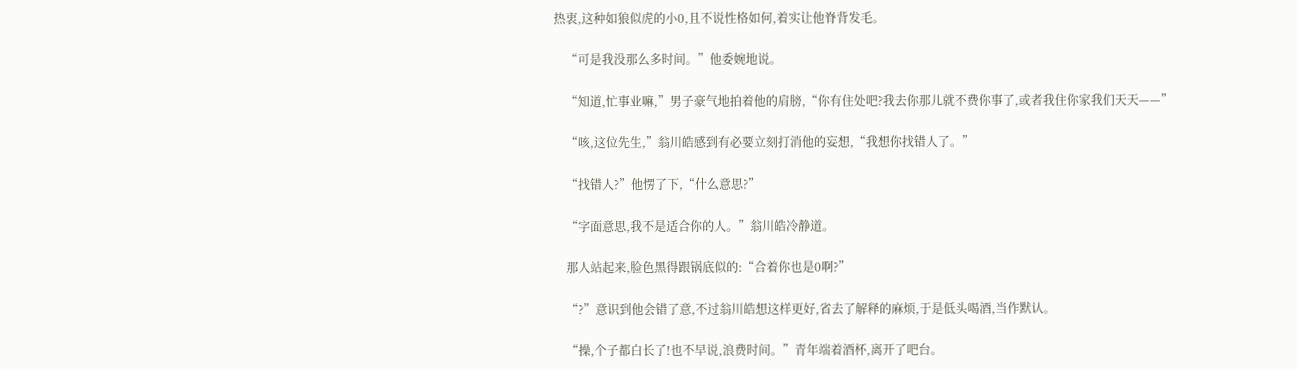热衷,这种如狼似虎的小0,且不说性格如何,着实让他脊背发毛。

    “可是我没那么多时间。”他委婉地说。

    “知道,忙事业嘛,”男子豪气地拍着他的肩膀,“你有住处吧?我去你那儿就不费你事了,或者我住你家我们天天——”

    “咳,这位先生,”翁川皓感到有必要立刻打消他的妄想,“我想你找错人了。”

    “找错人?”他愣了下,“什么意思?”

    “字面意思,我不是适合你的人。”翁川皓冷静道。

    那人站起来,脸色黑得跟锅底似的:“合着你也是0啊?”

    “?”意识到他会错了意,不过翁川皓想这样更好,省去了解释的麻烦,于是低头喝酒,当作默认。

    “操,个子都白长了!也不早说,浪费时间。”青年端着酒杯,离开了吧台。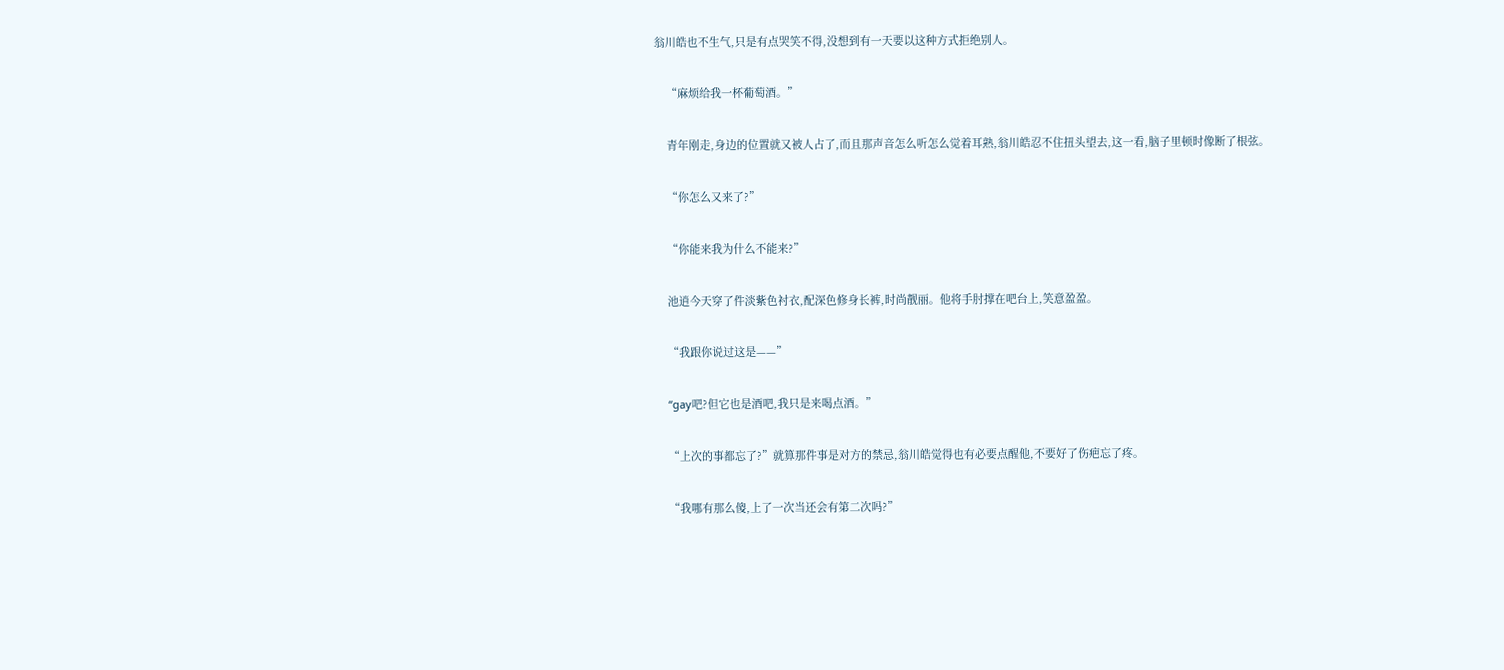翁川皓也不生气,只是有点哭笑不得,没想到有一天要以这种方式拒绝别人。

    “麻烦给我一杯葡萄酒。”

    青年刚走,身边的位置就又被人占了,而且那声音怎么听怎么觉着耳熟,翁川皓忍不住扭头望去,这一看,脑子里顿时像断了根弦。

    “你怎么又来了?”

    “你能来我为什么不能来?”

    池逍今天穿了件淡紫色衬衣,配深色修身长裤,时尚靓丽。他将手肘撑在吧台上,笑意盈盈。

    “我跟你说过这是——”

    “gay吧?但它也是酒吧,我只是来喝点酒。”

    “上次的事都忘了?”就算那件事是对方的禁忌,翁川皓觉得也有必要点醒他,不要好了伤疤忘了疼。

    “我哪有那么傻,上了一次当还会有第二次吗?”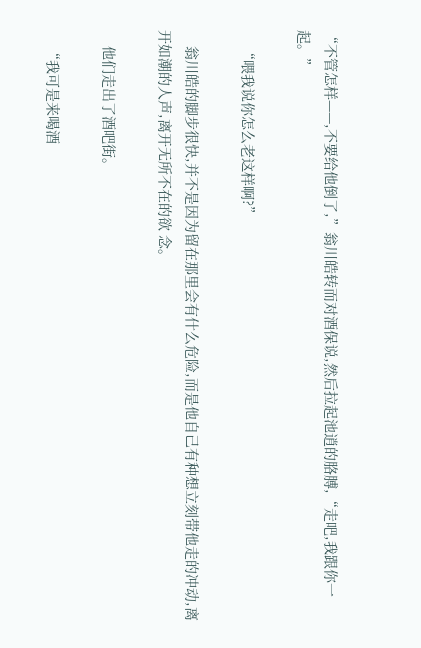“不管怎样——,不要给他倒了,”翁川皓转而对酒保说,然后拉起池逍的胳膊,“走吧,我跟你一起。”

    “喂我说你怎么老这样啊?”

    翁川皓的脚步很快,并不是因为留在那里会有什么危险,而是他自己有种想立刻带他走的冲动,离开如潮的人声,离开无所不在的欲 念。

    他们走出了酒吧街。

    “我可是来喝酒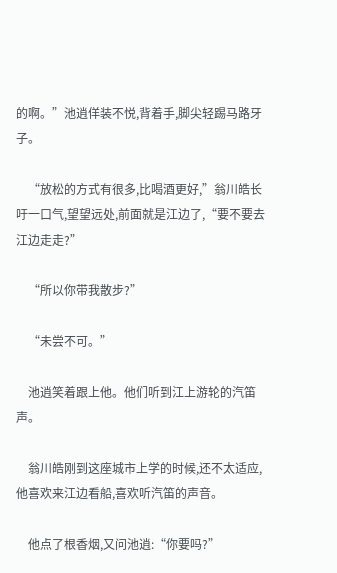的啊。”池逍佯装不悦,背着手,脚尖轻踢马路牙子。

    “放松的方式有很多,比喝酒更好,”翁川皓长吁一口气,望望远处,前面就是江边了,“要不要去江边走走?”

    “所以你带我散步?”

    “未尝不可。”

    池逍笑着跟上他。他们听到江上游轮的汽笛声。

    翁川皓刚到这座城市上学的时候,还不太适应,他喜欢来江边看船,喜欢听汽笛的声音。

    他点了根香烟,又问池逍:“你要吗?”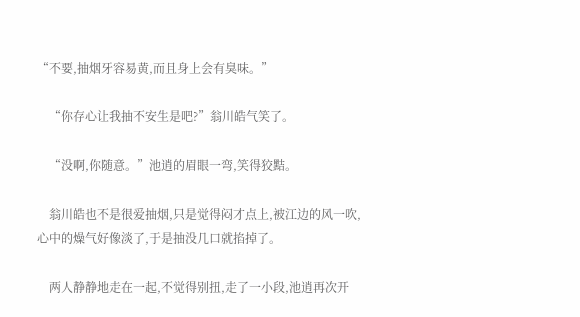“不要,抽烟牙容易黄,而且身上会有臭味。”

    “你存心让我抽不安生是吧?”翁川皓气笑了。

    “没啊,你随意。”池逍的眉眼一弯,笑得狡黠。

    翁川皓也不是很爱抽烟,只是觉得闷才点上,被江边的风一吹,心中的燥气好像淡了,于是抽没几口就掐掉了。

    两人静静地走在一起,不觉得别扭,走了一小段,池逍再次开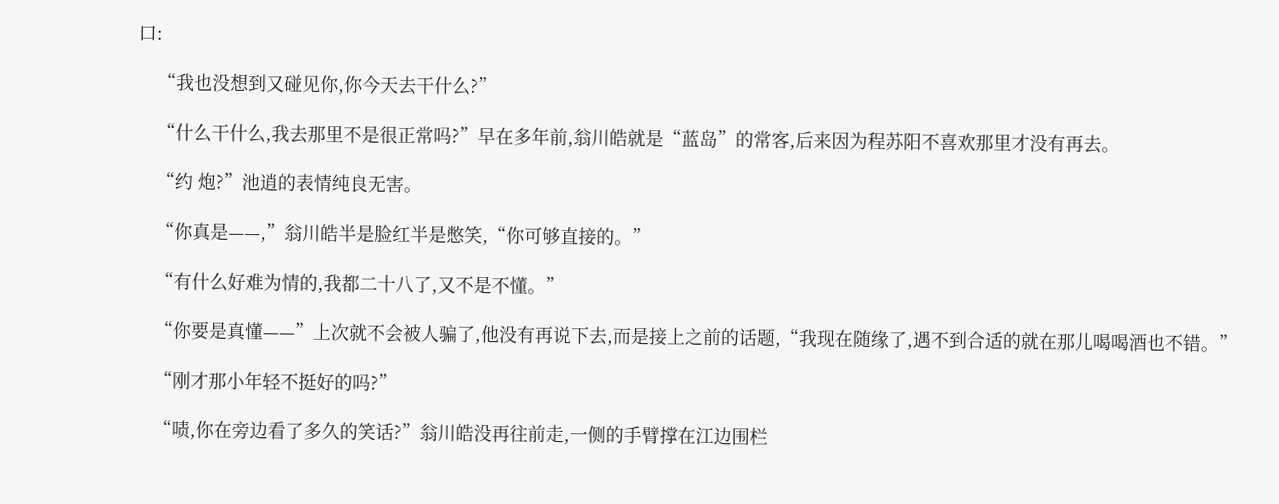口:

    “我也没想到又碰见你,你今天去干什么?”

    “什么干什么,我去那里不是很正常吗?”早在多年前,翁川皓就是“蓝岛”的常客,后来因为程苏阳不喜欢那里才没有再去。

    “约 炮?”池逍的表情纯良无害。

    “你真是——,”翁川皓半是脸红半是憋笑,“你可够直接的。”

    “有什么好难为情的,我都二十八了,又不是不懂。”

    “你要是真懂——”上次就不会被人骗了,他没有再说下去,而是接上之前的话题,“我现在随缘了,遇不到合适的就在那儿喝喝酒也不错。”

    “刚才那小年轻不挺好的吗?”

    “啧,你在旁边看了多久的笑话?”翁川皓没再往前走,一侧的手臂撑在江边围栏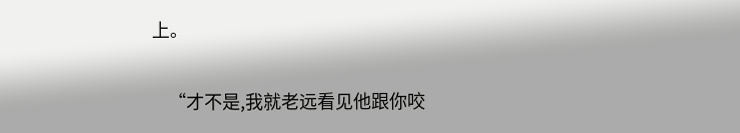上。

    “才不是,我就老远看见他跟你咬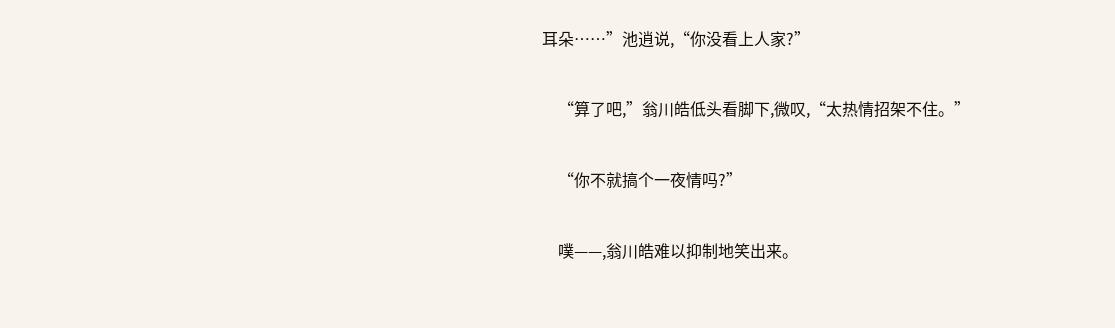耳朵……”池逍说,“你没看上人家?”

    “算了吧,”翁川皓低头看脚下,微叹,“太热情招架不住。”

    “你不就搞个一夜情吗?”

    噗——,翁川皓难以抑制地笑出来。